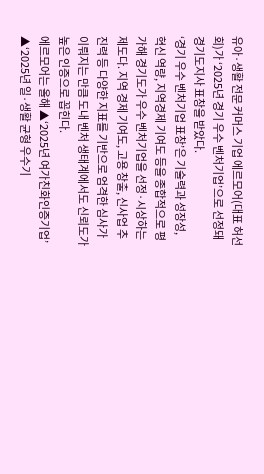유아·생활 전문 커머스 기업 에르모어(대표 허선회)가 ‘2025년 경기 우수 벤처기업’으로 선정돼 경기도지사 표창을 받았다.
‘경기 우수 벤처기업 표창’은 기술력과 성장성, 혁신 역량, 지역경제 기여도 등을 종합적으로 평가해 경기도가 우수 벤처기업을 선정·시상하는 제도다. 지역 경제 기여도, 고용 창출, 신사업 추진력 등 다양한 지표를 기반으로 엄격한 심사가 이뤄지는 만큼 도내 벤처 생태계에서도 신뢰도가 높은 인증으로 꼽힌다.
에르모어는 올해 ▲‘2025년 여가친화인증기업’ ▲‘2025년 일·생활 균형 우수기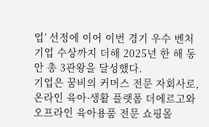업’ 선정에 이어 이번 경기 우수 벤처기업 수상까지 더해 2025년 한 해 동안 총 3관왕을 달성했다.
기업은 꿈비의 커머스 전문 자회사로, 온라인 육아·생활 플랫폼 더에르고와 오프라인 육아용품 전문 쇼핑몰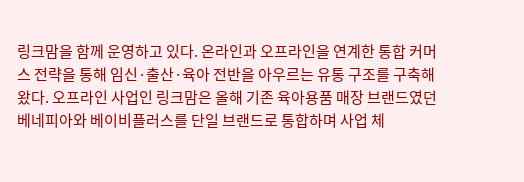링크맘을 함께 운영하고 있다. 온라인과 오프라인을 연계한 통합 커머스 전략을 통해 임신·출산·육아 전반을 아우르는 유통 구조를 구축해 왔다. 오프라인 사업인 링크맘은 올해 기존 육아용품 매장 브랜드였던 베네피아와 베이비플러스를 단일 브랜드로 통합하며 사업 체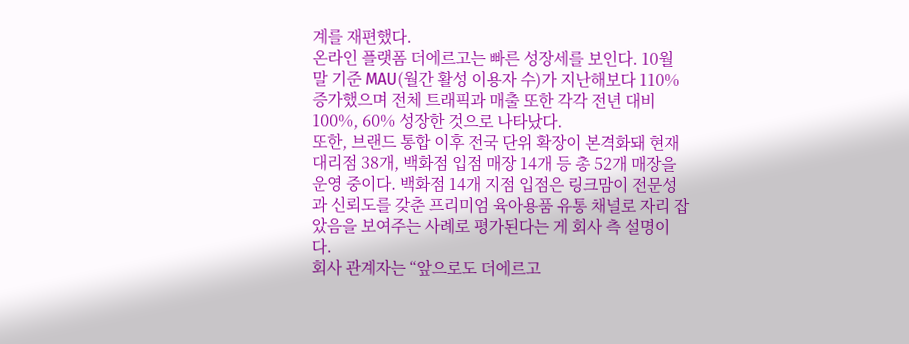계를 재편했다.
온라인 플랫폼 더에르고는 빠른 성장세를 보인다. 10월 말 기준 MAU(월간 활성 이용자 수)가 지난해보다 110% 증가했으며 전체 트래픽과 매출 또한 각각 전년 대비 100%, 60% 성장한 것으로 나타났다.
또한, 브랜드 통합 이후 전국 단위 확장이 본격화돼 현재 대리점 38개, 백화점 입점 매장 14개 등 총 52개 매장을 운영 중이다. 백화점 14개 지점 입점은 링크맘이 전문성과 신뢰도를 갖춘 프리미엄 육아용품 유통 채널로 자리 잡았음을 보여주는 사례로 평가된다는 게 회사 측 설명이다.
회사 관계자는 “앞으로도 더에르고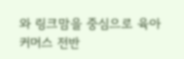와 링크맘을 중심으로 육아 커머스 전반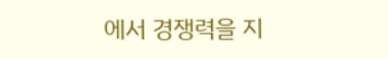에서 경쟁력을 지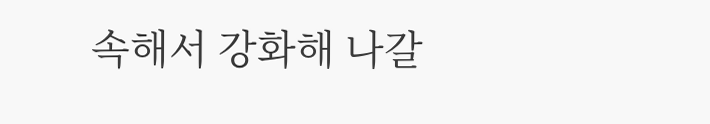속해서 강화해 나갈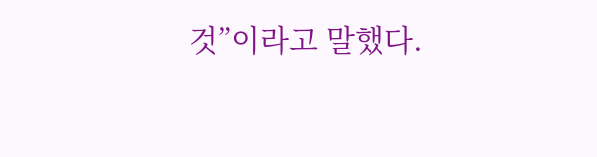것”이라고 말했다.